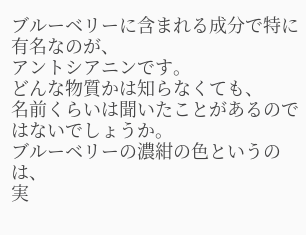ブルーベリーに含まれる成分で特に有名なのが、
アントシアニンです。
どんな物質かは知らなくても、
名前くらいは聞いたことがあるのではないでしょうか。
ブルーベリーの濃紺の色というのは、
実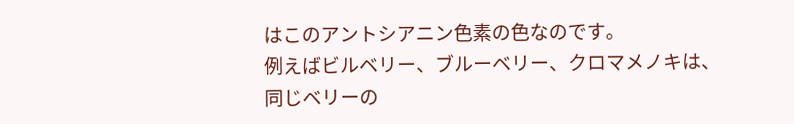はこのアントシアニン色素の色なのです。
例えばビルベリー、ブルーベリー、クロマメノキは、
同じベリーの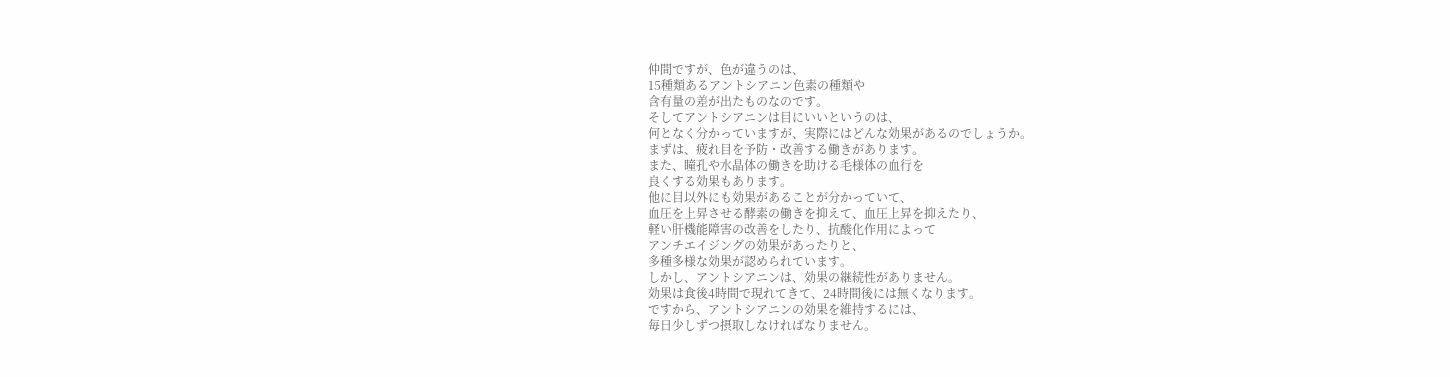仲間ですが、色が違うのは、
15種類あるアントシアニン色素の種類や
含有量の差が出たものなのです。
そしてアントシアニンは目にいいというのは、
何となく分かっていますが、実際にはどんな効果があるのでしょうか。
まずは、疲れ目を予防・改善する働きがあります。
また、瞳孔や水晶体の働きを助ける毛様体の血行を
良くする効果もあります。
他に目以外にも効果があることが分かっていて、
血圧を上昇させる酵素の働きを抑えて、血圧上昇を抑えたり、
軽い肝機能障害の改善をしたり、抗酸化作用によって
アンチエイジングの効果があったりと、
多種多様な効果が認められています。
しかし、アントシアニンは、効果の継続性がありません。
効果は食後4時間で現れてきて、24時間後には無くなります。
ですから、アントシアニンの効果を維持するには、
毎日少しずつ摂取しなければなりません。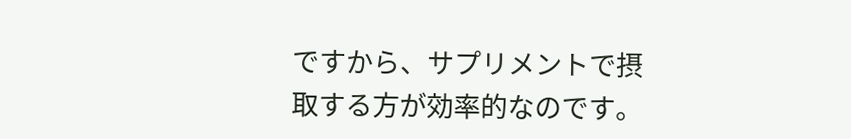ですから、サプリメントで摂取する方が効率的なのです。